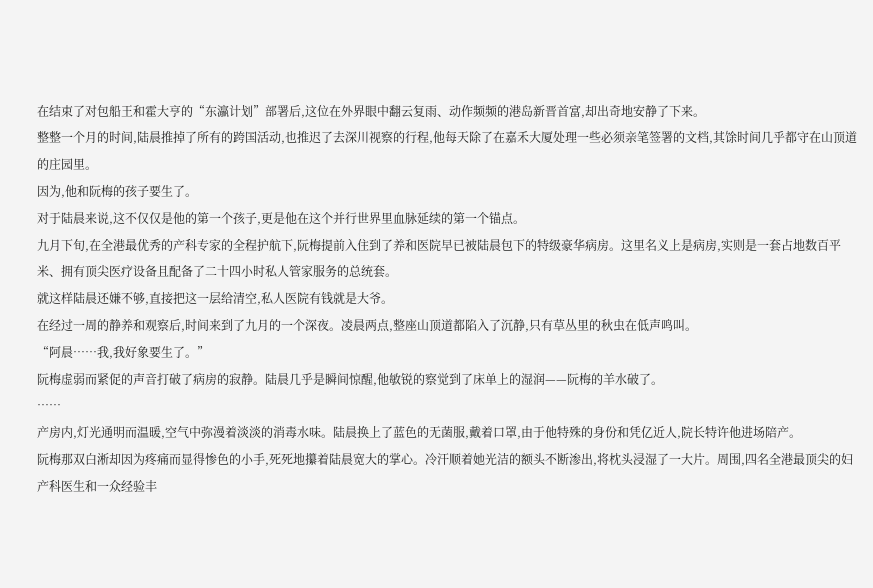在结束了对包船王和霍大亨的“东瀛计划”部署后,这位在外界眼中翻云复雨、动作频频的港岛新晋首富,却出奇地安静了下来。
整整一个月的时间,陆晨推掉了所有的跨国活动,也推迟了去深川视察的行程,他每天除了在嘉禾大厦处理一些必须亲笔签署的文档,其馀时间几乎都守在山顶道的庄园里。
因为,他和阮梅的孩子要生了。
对于陆晨来说,这不仅仅是他的第一个孩子,更是他在这个并行世界里血脉延续的第一个锚点。
九月下旬,在全港最优秀的产科专家的全程护航下,阮梅提前入住到了养和医院早已被陆晨包下的特级豪华病房。这里名义上是病房,实则是一套占地数百平米、拥有顶尖医疗设备且配备了二十四小时私人管家服务的总统套。
就这样陆晨还嫌不够,直接把这一层给清空,私人医院有钱就是大爷。
在经过一周的静养和观察后,时间来到了九月的一个深夜。凌晨两点,整座山顶道都陷入了沉静,只有草丛里的秋虫在低声鸣叫。
“阿晨……我,我好象要生了。”
阮梅虚弱而紧促的声音打破了病房的寂静。陆晨几乎是瞬间惊醒,他敏锐的察觉到了床单上的湿润——阮梅的羊水破了。
……
产房内,灯光通明而温暖,空气中弥漫着淡淡的消毒水味。陆晨换上了蓝色的无菌服,戴着口罩,由于他特殊的身份和凭亿近人,院长特许他进场陪产。
阮梅那双白淅却因为疼痛而显得惨色的小手,死死地攥着陆晨宽大的掌心。冷汗顺着她光洁的额头不断渗出,将枕头浸湿了一大片。周围,四名全港最顶尖的妇产科医生和一众经验丰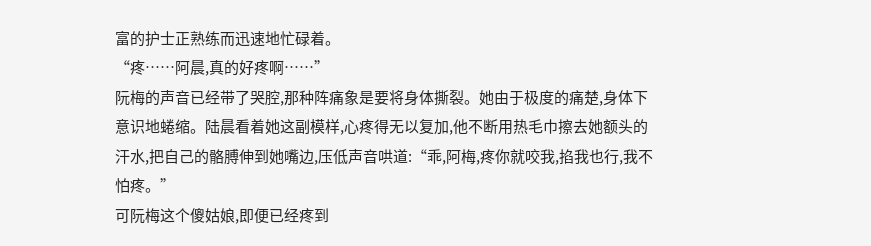富的护士正熟练而迅速地忙碌着。
“疼……阿晨,真的好疼啊……”
阮梅的声音已经带了哭腔,那种阵痛象是要将身体撕裂。她由于极度的痛楚,身体下意识地蜷缩。陆晨看着她这副模样,心疼得无以复加,他不断用热毛巾擦去她额头的汗水,把自己的骼膊伸到她嘴边,压低声音哄道:“乖,阿梅,疼你就咬我,掐我也行,我不怕疼。”
可阮梅这个傻姑娘,即便已经疼到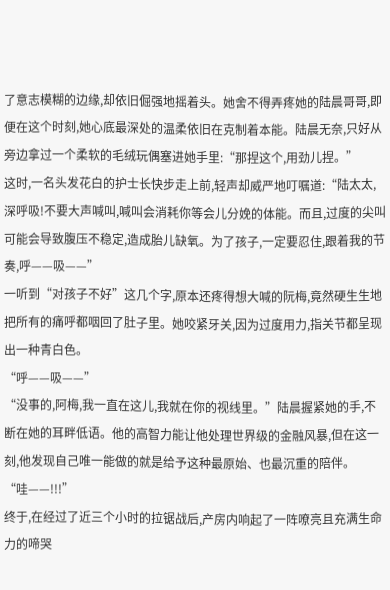了意志模糊的边缘,却依旧倔强地摇着头。她舍不得弄疼她的陆晨哥哥,即便在这个时刻,她心底最深处的温柔依旧在克制着本能。陆晨无奈,只好从旁边拿过一个柔软的毛绒玩偶塞进她手里:“那捏这个,用劲儿捏。”
这时,一名头发花白的护士长快步走上前,轻声却威严地叮嘱道:“陆太太,深呼吸!不要大声喊叫,喊叫会消耗你等会儿分娩的体能。而且,过度的尖叫可能会导致腹压不稳定,造成胎儿缺氧。为了孩子,一定要忍住,跟着我的节奏,呼——吸——”
一听到“对孩子不好”这几个字,原本还疼得想大喊的阮梅,竟然硬生生地把所有的痛呼都咽回了肚子里。她咬紧牙关,因为过度用力,指关节都呈现出一种青白色。
“呼——吸——”
“没事的,阿梅,我一直在这儿,我就在你的视线里。”陆晨握紧她的手,不断在她的耳畔低语。他的高智力能让他处理世界级的金融风暴,但在这一刻,他发现自己唯一能做的就是给予这种最原始、也最沉重的陪伴。
“哇——!!!”
终于,在经过了近三个小时的拉锯战后,产房内响起了一阵嘹亮且充满生命力的啼哭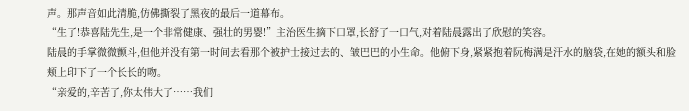声。那声音如此清脆,仿佛撕裂了黑夜的最后一道幕布。
“生了!恭喜陆先生,是一个非常健康、强壮的男婴!”主治医生摘下口罩,长舒了一口气,对着陆晨露出了欣慰的笑容。
陆晨的手掌微微颤斗,但他并没有第一时间去看那个被护士接过去的、皱巴巴的小生命。他俯下身,紧紧抱着阮梅满是汗水的脑袋,在她的额头和脸颊上印下了一个长长的吻。
“亲爱的,辛苦了,你太伟大了……我们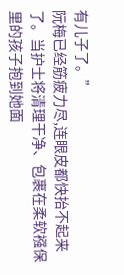有儿子了。”
阮梅已经筋疲力尽,连眼皮都快抬不起来了。当护士将清理干净、包裹在柔软襁保里的孩子抱到她面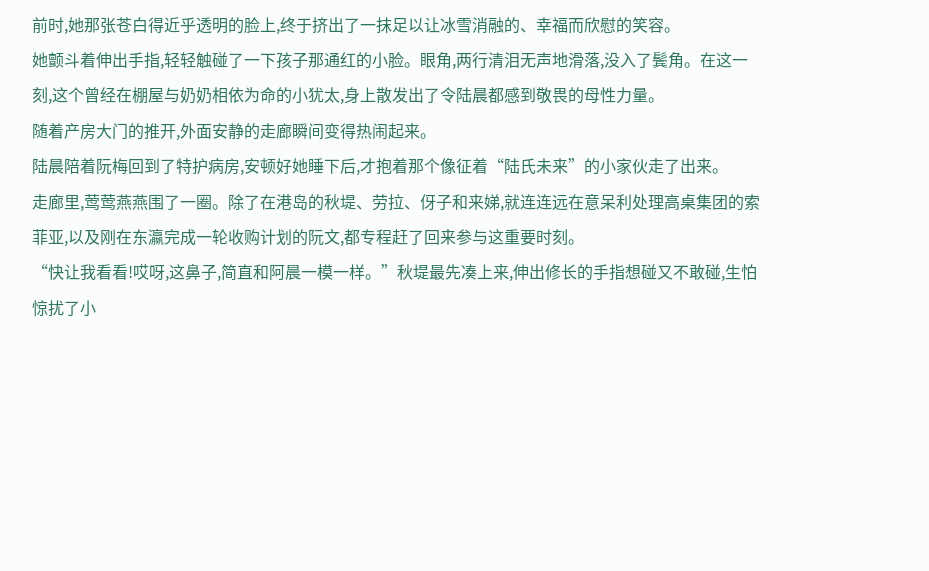前时,她那张苍白得近乎透明的脸上,终于挤出了一抹足以让冰雪消融的、幸福而欣慰的笑容。
她颤斗着伸出手指,轻轻触碰了一下孩子那通红的小脸。眼角,两行清泪无声地滑落,没入了鬓角。在这一刻,这个曾经在棚屋与奶奶相依为命的小犹太,身上散发出了令陆晨都感到敬畏的母性力量。
随着产房大门的推开,外面安静的走廊瞬间变得热闹起来。
陆晨陪着阮梅回到了特护病房,安顿好她睡下后,才抱着那个像征着“陆氏未来”的小家伙走了出来。
走廊里,莺莺燕燕围了一圈。除了在港岛的秋堤、劳拉、伢子和来娣,就连连远在意呆利处理高桌集团的索菲亚,以及刚在东瀛完成一轮收购计划的阮文,都专程赶了回来参与这重要时刻。
“快让我看看!哎呀,这鼻子,简直和阿晨一模一样。”秋堤最先凑上来,伸出修长的手指想碰又不敢碰,生怕惊扰了小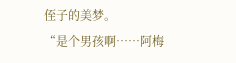侄子的美梦。
“是个男孩啊……阿梅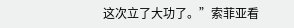这次立了大功了。”索菲亚看